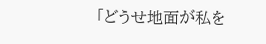「どうせ地面が私を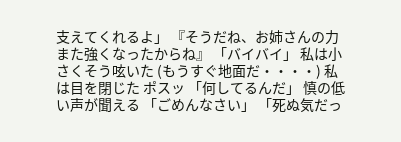支えてくれるよ」 『そうだね、お姉さんの力 また強くなったからね』 「バイバイ」 私は小さくそう呟いた (もうすぐ地面だ・・・・) 私は目を閉じた ポスッ 「何してるんだ」 慎の低い声が聞える 「ごめんなさい」 「死ぬ気だっ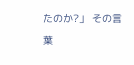たのか?」 その言葉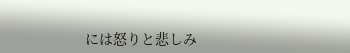には怒りと悲しみ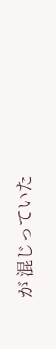が 混じっていた